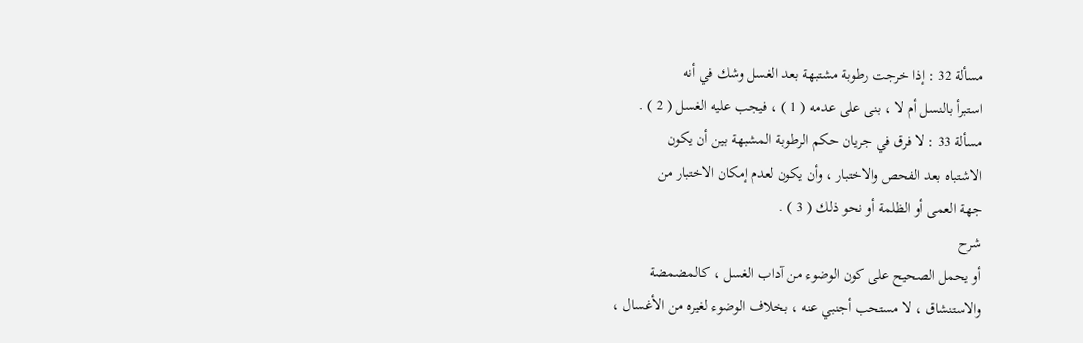مسألة 32 : إذا خرجت رطوبة مشتبهة بعد الغسل وشك في أنه
استبرأ بالنسل أم لا ، بنى على عدمه ( 1 ) ، فيجب عليه الغسل ( 2 ) .
مسألة 33 : لا فرق في جريان حكم الرطوبة المشبهة بين أن يكون
الاشتباه بعد الفحص والاختبار ، وأن يكون لعدم إمكان الاختبار من
جهة العمى أو الظلمة أو نحو ذلك ( 3 ) .
شرح
أو يحمل الصحيح على كون الوضوء من آداب الغسل ، كالمضمضة
والاستنشاق ، لا مستحب أجنبي عنه ، بخلاف الوضوء لغيره من الأغسال ،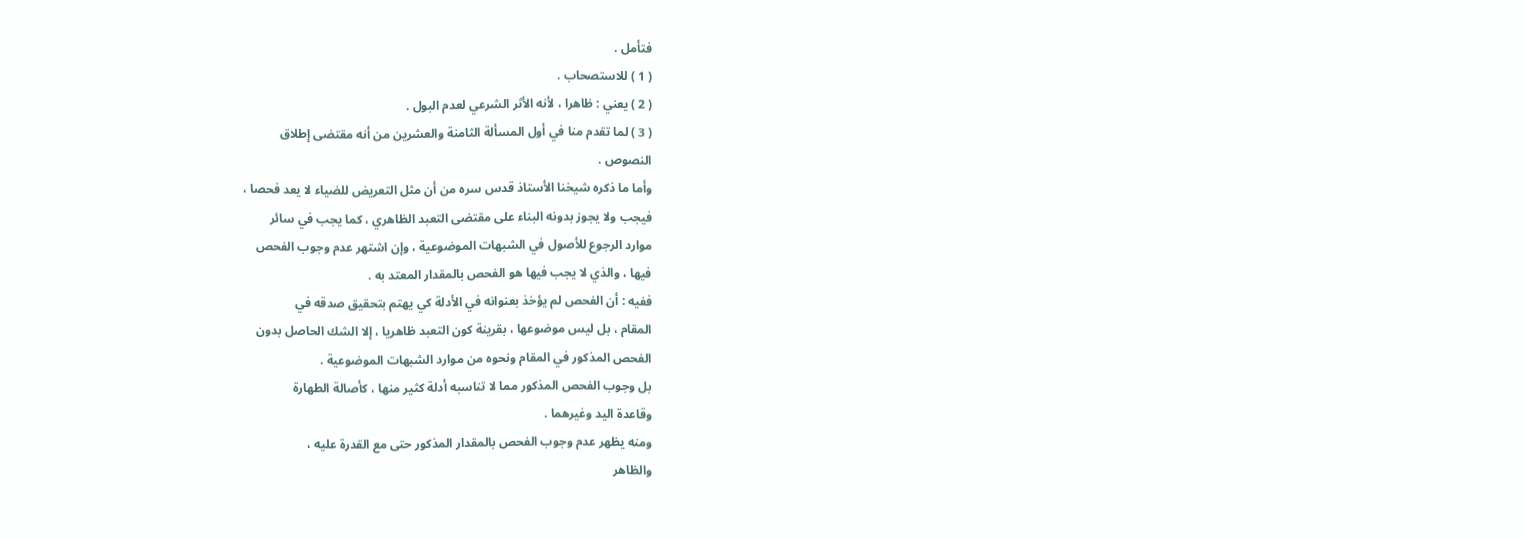فتأمل .
( 1 ) للاستصحاب .
( 2 ) يعني : ظاهرا ، لأنه الأثر الشرعي لعدم البول .
( 3 ) لما تقدم منا في أول المسألة الثامنة والعشرين من أنه مقتضى إطلاق
النصوص .
وأما ما ذكره شيخنا الأستاذ قدس سره من أن مثل التعريض للضياء لا يعد فحصا ،
فيجب ولا يجوز بدونه البناء على مقتضى التعبد الظاهري ، كما يجب في سائر
موارد الرجوع للأصول في الشبهات الموضوعية ، وإن اشتهر عدم وجوب الفحص
فيها ، والذي لا يجب فيها هو الفحص بالمقدار المعتد به .
ففيه : أن الفحص لم يؤخذ بعنوانه في الأدلة كي يهتم بتحقيق صدقه في
المقام ، بل ليس موضوعها ، بقرينة كون التعبد ظاهريا ، إلا الشك الحاصل بدون
الفحص المذكور في المقام ونحوه من موارد الشبهات الموضوعية .
بل وجوب الفحص المذكور مما لا تناسبه أدلة كثير منها ، كأصالة الطهارة
وقاعدة اليد وغيرهما .
ومنه يظهر عدم وجوب الفحص بالمقدار المذكور حتى مع القدرة عليه ،
والظاهر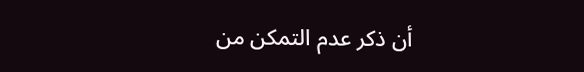أن ذكر عدم التمكن من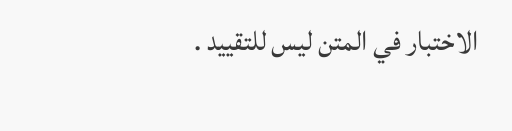الاختبار في المتن ليس للتقييد .